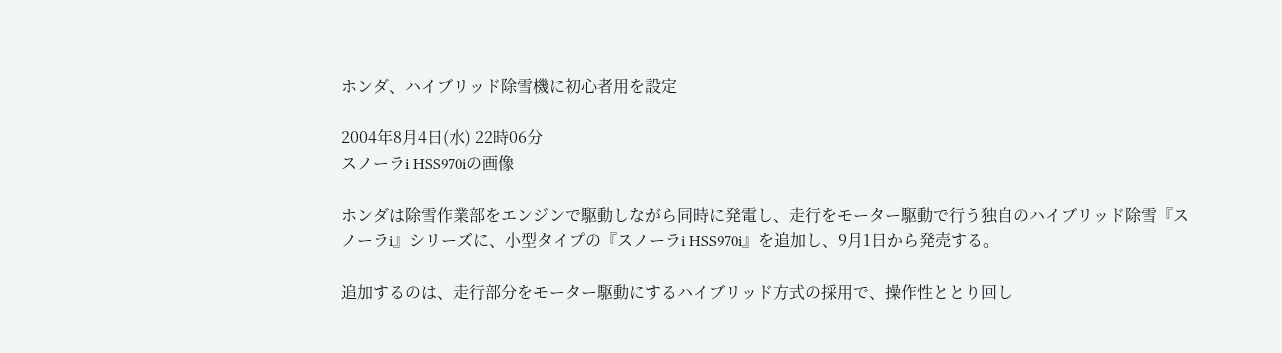ホンダ、ハイブリッド除雪機に初心者用を設定

2004年8月4日(水) 22時06分
スノーラi HSS970iの画像

ホンダは除雪作業部をエンジンで駆動しながら同時に発電し、走行をモーター駆動で行う独自のハイブリッド除雪『スノーラi』シリーズに、小型タイプの『スノーラi HSS970i』を追加し、9月1日から発売する。

追加するのは、走行部分をモーター駆動にするハイブリッド方式の採用で、操作性ととり回し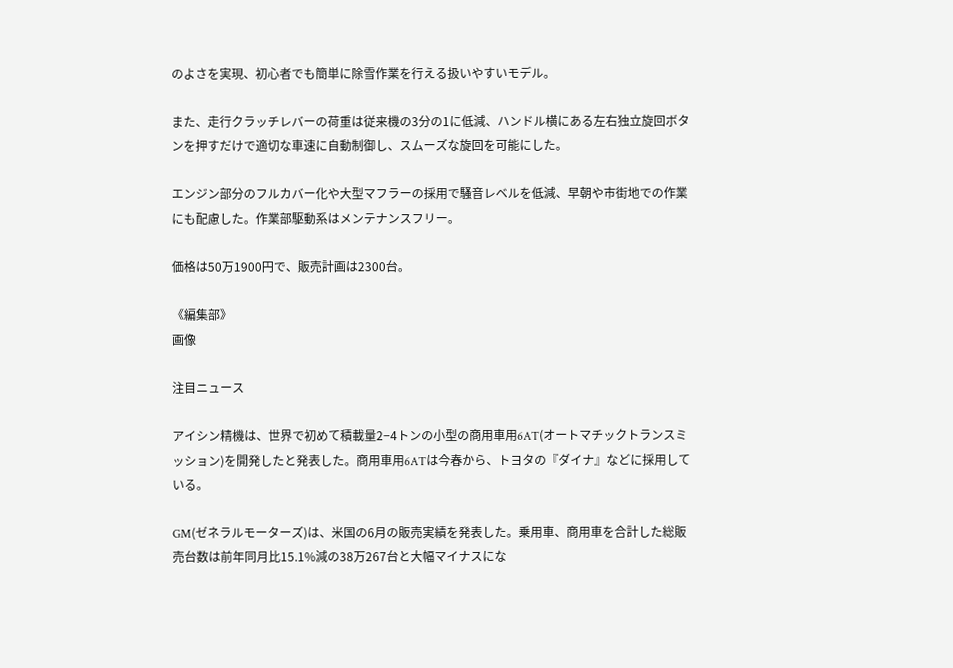のよさを実現、初心者でも簡単に除雪作業を行える扱いやすいモデル。

また、走行クラッチレバーの荷重は従来機の3分の1に低減、ハンドル横にある左右独立旋回ボタンを押すだけで適切な車速に自動制御し、スムーズな旋回を可能にした。

エンジン部分のフルカバー化や大型マフラーの採用で騒音レベルを低減、早朝や市街地での作業にも配慮した。作業部駆動系はメンテナンスフリー。

価格は50万1900円で、販売計画は2300台。

《編集部》
画像

注目ニュース

アイシン精機は、世界で初めて積載量2−4トンの小型の商用車用6AT(オートマチックトランスミッション)を開発したと発表した。商用車用6ATは今春から、トヨタの『ダイナ』などに採用している。

GM(ゼネラルモーターズ)は、米国の6月の販売実績を発表した。乗用車、商用車を合計した総販売台数は前年同月比15.1%減の38万267台と大幅マイナスにな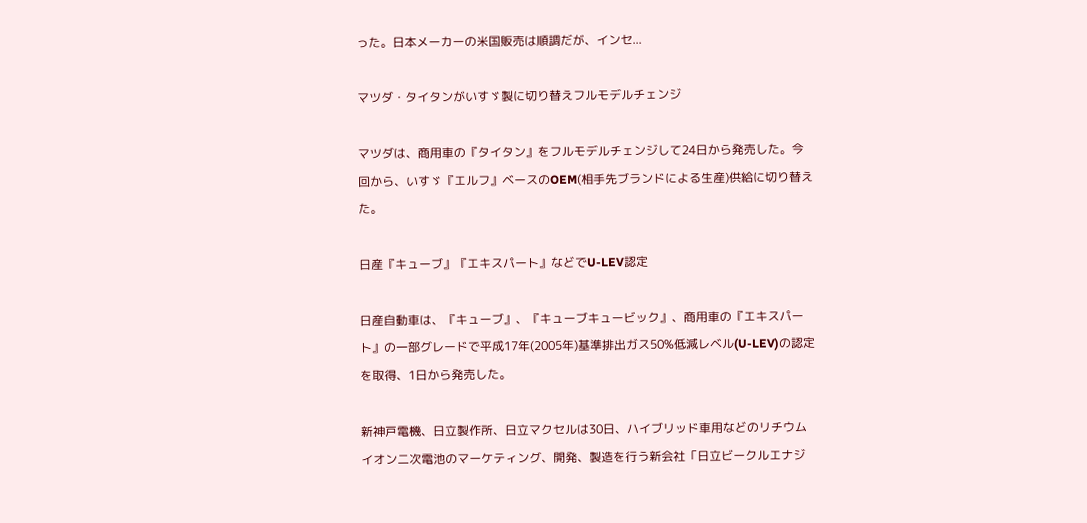った。日本メーカーの米国販売は順調だが、インセ...

マツダ・タイタンがいすゞ製に切り替えフルモデルチェンジ

マツダは、商用車の『タイタン』をフルモデルチェンジして24日から発売した。今回から、いすゞ『エルフ』ベースのOEM(相手先ブランドによる生産)供給に切り替えた。

日産『キューブ』『エキスパート』などでU-LEV認定

日産自動車は、『キューブ』、『キューブキュービック』、商用車の『エキスパート』の一部グレードで平成17年(2005年)基準排出ガス50%低減レベル(U-LEV)の認定を取得、1日から発売した。

新神戸電機、日立製作所、日立マクセルは30日、ハイブリッド車用などのリチウムイオン二次電池のマーケティング、開発、製造を行う新会社「日立ビークルエナジ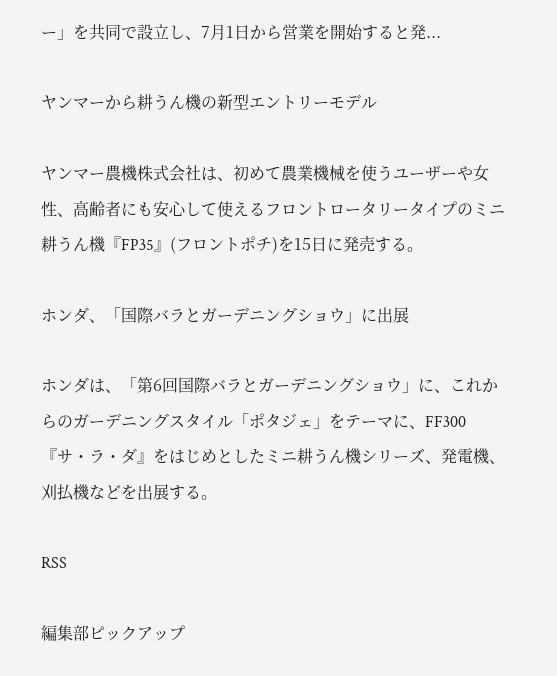ー」を共同で設立し、7月1日から営業を開始すると発...

ヤンマーから耕うん機の新型エントリーモデル

ヤンマー農機株式会社は、初めて農業機械を使うユーザーや女性、高齢者にも安心して使えるフロントロータリータイプのミニ耕うん機『FP35』(フロントポチ)を15日に発売する。

ホンダ、「国際バラとガーデニングショウ」に出展

ホンダは、「第6回国際バラとガーデニングショウ」に、これからのガーデニングスタイル「ポタジェ」をテーマに、FF300『サ・ラ・ダ』をはじめとしたミニ耕うん機シリーズ、発電機、刈払機などを出展する。

RSS

編集部ピックアップ